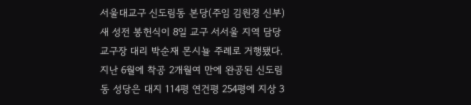서울대교구 신도림동 본당(주임 김원경 신부) 새 성전 봉헌식이 8일 교구 서서울 지역 담당 교구장 대리 박순재 몬시뇰 주례로 거행됐다.
지난 6월에 착공 2개월여 만에 완공된 신도림동 성당은 대지 114평 연건평 254평에 지상 3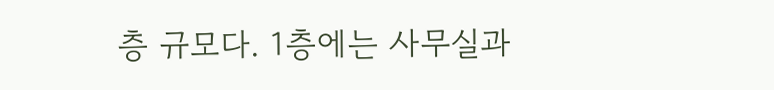층 규모다. 1층에는 사무실과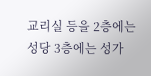교리실 등을 2층에는 성당 3층에는 성가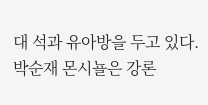대 석과 유아방을 두고 있다.
박순재 몬시뇰은 강론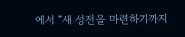에서 “새 성전을 마련하기까지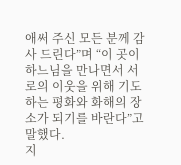애써 주신 모든 분께 감사 드린다”며 “이 곳이 하느님을 만나면서 서로의 이웃을 위해 기도하는 평화와 화해의 장소가 되기를 바란다”고 말했다.
지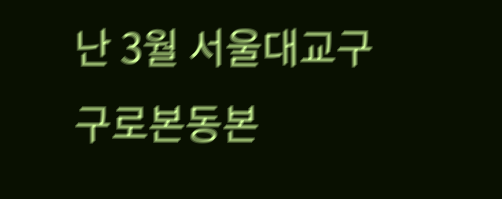난 3월 서울대교구 구로본동본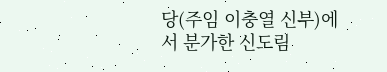당(주임 이충열 신부)에서 분가한 신도림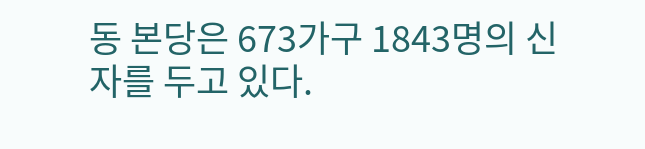동 본당은 673가구 1843명의 신자를 두고 있다.